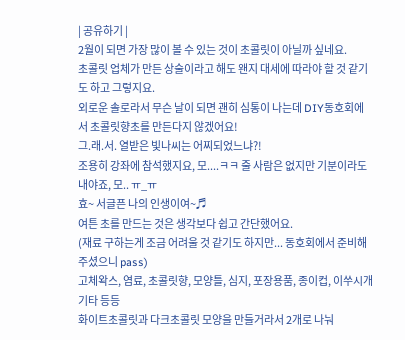| 공유하기 |
2월이 되면 가장 많이 볼 수 있는 것이 초콜릿이 아닐까 싶네요.
초콜릿 업체가 만든 상술이라고 해도 왠지 대세에 따라야 할 것 같기도 하고 그렇지요.
외로운 솔로라서 무슨 날이 되면 괜히 심통이 나는데 DIY동호회에서 초콜릿향초를 만든다지 않겠어요!
그.래.서. 열받은 빛나씨는 어찌되었느냐?!
조용히 강좌에 참석했지요, 모....ㅋㅋ 줄 사람은 없지만 기분이라도 내야죠, 모.. ㅠ_ㅠ
효~ 서글픈 나의 인생이여~♬
여튼 초를 만드는 것은 생각보다 쉽고 간단했어요.
(재료 구하는게 조금 어려울 것 같기도 하지만... 동호회에서 준비해 주셨으니 pass)
고체왁스, 염료, 초콜릿향, 모양틀, 심지, 포장용품, 종이컵, 이쑤시개 기타 등등
화이트초콜릿과 다크초콜릿 모양을 만들거라서 2개로 나눠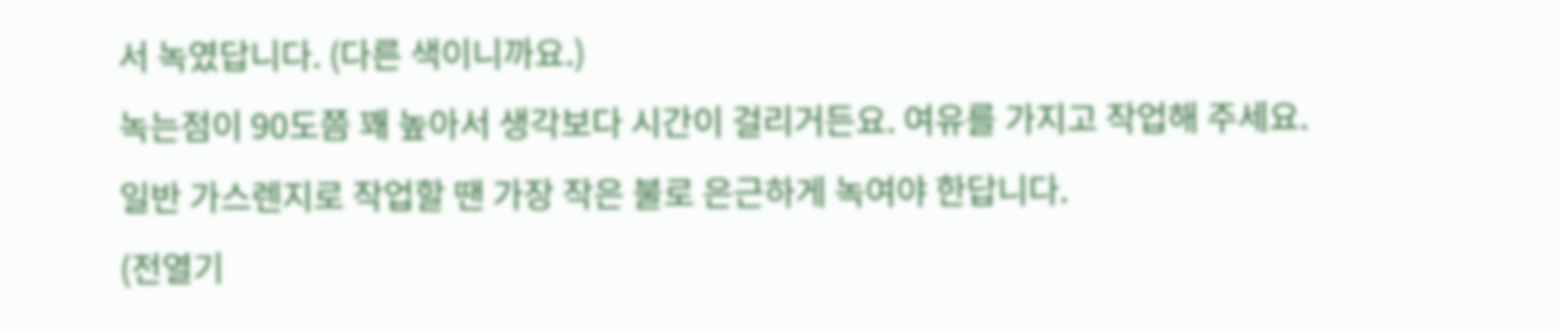서 녹였답니다. (다른 색이니까요.)
녹는점이 90도쯤 꽤 높아서 생각보다 시간이 걸리거든요. 여유를 가지고 작업해 주세요.
일반 가스렌지로 작업할 땐 가장 작은 불로 은근하게 녹여야 한답니다.
(전열기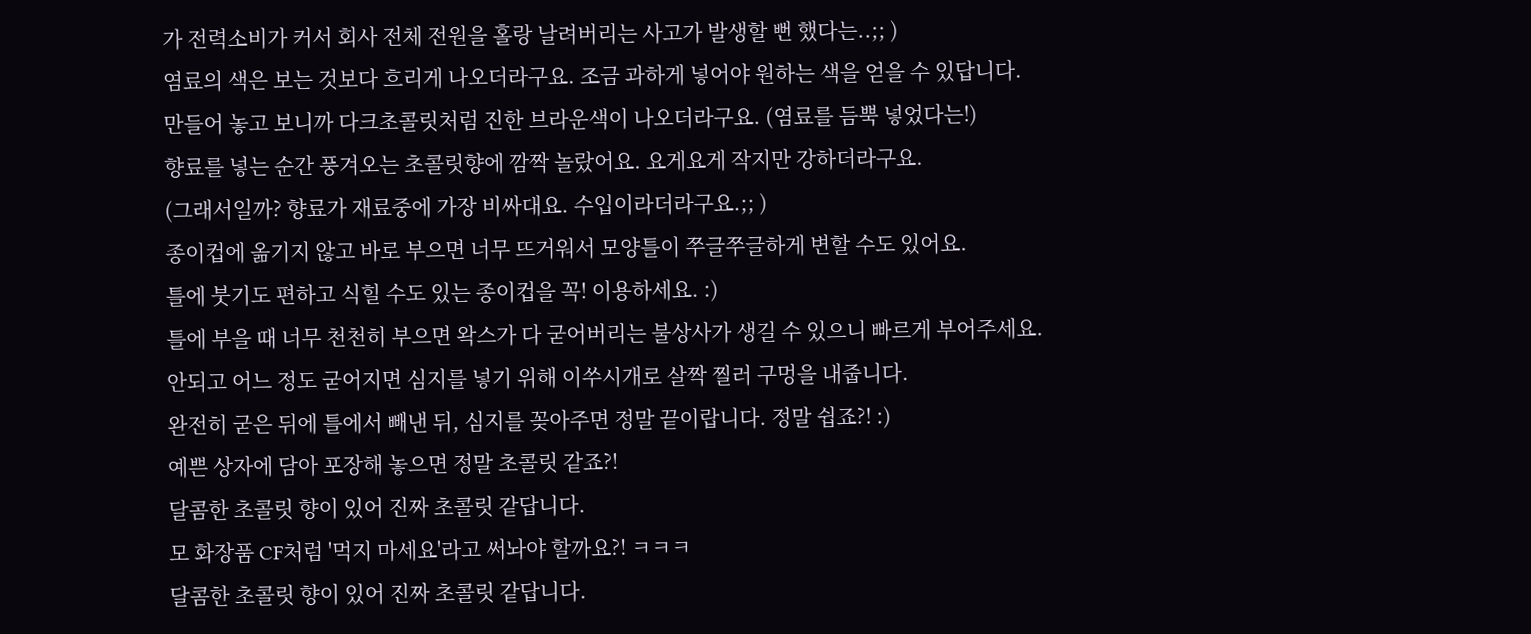가 전력소비가 커서 회사 전체 전원을 홀랑 날려버리는 사고가 발생할 뻔 했다는..;; )
염료의 색은 보는 것보다 흐리게 나오더라구요. 조금 과하게 넣어야 원하는 색을 얻을 수 있답니다.
만들어 놓고 보니까 다크초콜릿처럼 진한 브라운색이 나오더라구요. (염료를 듬뿍 넣었다는!)
향료를 넣는 순간 풍겨오는 초콜릿향에 깜짝 놀랐어요. 요게요게 작지만 강하더라구요.
(그래서일까? 향료가 재료중에 가장 비싸대요. 수입이라더라구요.;; )
종이컵에 옮기지 않고 바로 부으면 너무 뜨거워서 모양틀이 쭈글쭈글하게 변할 수도 있어요.
틀에 붓기도 편하고 식힐 수도 있는 종이컵을 꼭! 이용하세요. :)
틀에 부을 때 너무 천천히 부으면 왁스가 다 굳어버리는 불상사가 생길 수 있으니 빠르게 부어주세요.
안되고 어느 정도 굳어지면 심지를 넣기 위해 이쑤시개로 살짝 찔러 구멍을 내줍니다.
완전히 굳은 뒤에 틀에서 빼낸 뒤, 심지를 꽂아주면 정말 끝이랍니다. 정말 쉽죠?! :)
예쁜 상자에 담아 포장해 놓으면 정말 초콜릿 같죠?!
달콤한 초콜릿 향이 있어 진짜 초콜릿 같답니다.
모 화장품 CF처럼 '먹지 마세요'라고 써놔야 할까요?! ㅋㅋㅋ
달콤한 초콜릿 향이 있어 진짜 초콜릿 같답니다.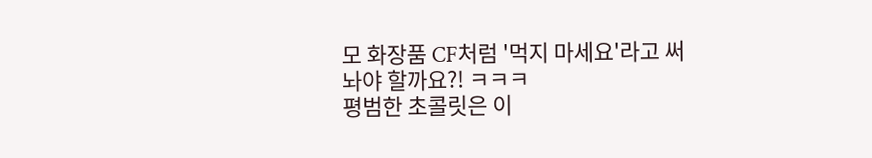모 화장품 CF처럼 '먹지 마세요'라고 써놔야 할까요?! ㅋㅋㅋ
평범한 초콜릿은 이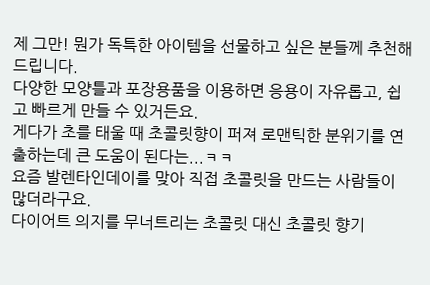제 그만! 뭔가 독특한 아이템을 선물하고 싶은 분들께 추천해 드립니다.
다양한 모양틀과 포장용품을 이용하면 응용이 자유롭고, 쉽고 빠르게 만들 수 있거든요.
게다가 초를 태울 때 초콜릿향이 퍼져 로맨틱한 분위기를 연출하는데 큰 도움이 된다는...ㅋㅋ
요즘 발렌타인데이를 맞아 직접 초콜릿을 만드는 사람들이 많더라구요.
다이어트 의지를 무너트리는 초콜릿 대신 초콜릿 향기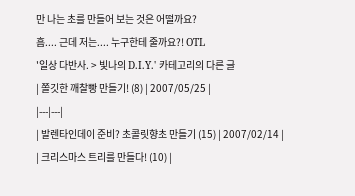만 나는 초를 만들어 보는 것은 어떨까요?
흠.... 근데 저는.... 누구한테 줄까요?! OTL
'일상 다반사. > 빛나의 D.I.Y.' 카테고리의 다른 글
| 쫄깃한 깨찰빵 만들기! (8) | 2007/05/25 |
|---|---|
| 발렌타인데이 준비? 초콜릿향초 만들기 (15) | 2007/02/14 |
| 크리스마스 트리를 만들다! (10) |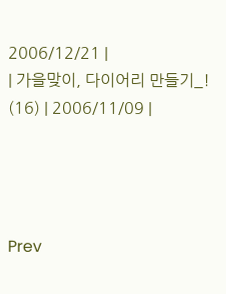2006/12/21 |
| 가을맞이, 다이어리 만들기_! (16) | 2006/11/09 |




Prev